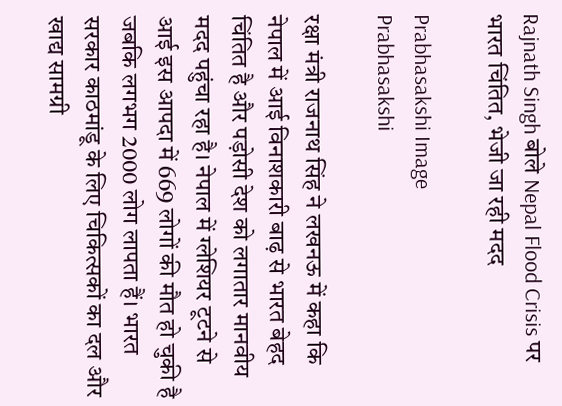Rajnath Singh बोले Nepal Flood Crisis पर भारत चिंतित, भेजी जा रही मदद

Prabhasakshi Image
Prabhasakshi

रक्षा मंत्री राजनाथ सिंह ने लखनऊ में कहा कि नेपाल में आई विनाशकारी बाढ़ से भारत बेहद चिंतित है और पड़ोसी देश को लगातार मानवीय मदद पहुंचा रहा है। नेपाल में ग्लेशियर टूटने से आई इस आपदा में 669 लोगों की मौत हो चुकी है जबकि लगभग 2000 लोग लापता हैं। भारत सरकार काठमांडू के लिए चिकित्सकों का दल और खाद्य सामग्री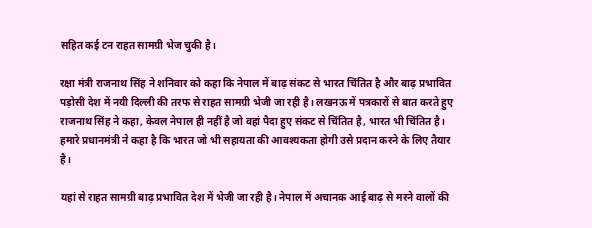सहित कई टन राहत सामग्री भेज चुकी है।

रक्षा मंत्री राजनाथ सिंह ने शनिवार को कहा कि नेपाल में बाढ़ संकट से भारत चिंतित है और बाढ़ प्रभावित पड़ोसी देश में नयी दिल्ली की तरफ से राहत सामग्री भेजी जा रही है। लखनऊ में पत्रकारों से बात करते हुए राजनाथ सिंह ने कहा, केवल नेपाल ही नहीं है जो वहां पैदा हुए संकट से चिंतित है, भारत भी चिंतित है। हमारे प्रधानमंत्री ने कहा है कि भारत जो भी सहायता की आवश्यकता होगी उसे प्रदान करने के लिए तैयार है।

यहां से राहत सामग्री बाढ़ प्रभावित देश में भेजी जा रही है। नेपाल में अचानक आई बाढ़ से मरने वालों की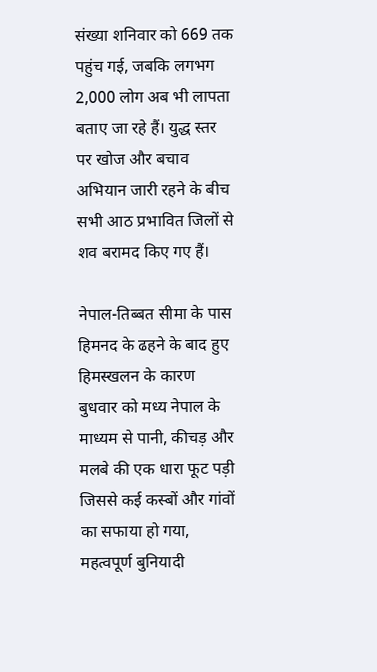संख्या शनिवार को 669 तक पहुंच गई, जबकि लगभग 2,000 लोग अब भी लापता बताए जा रहे हैं। युद्ध स्तर पर खोज और बचाव अभियान जारी रहने के बीच सभी आठ प्रभावित जिलों से शव बरामद किए गए हैं।

नेपाल-तिब्बत सीमा के पास हिमनद के ढहने के बाद हुए हिमस्खलन के कारण बुधवार को मध्य नेपाल के माध्यम से पानी, कीचड़ और मलबे की एक धारा फूट पड़ी जिससे कई कस्बों और गांवों का सफाया हो गया, महत्वपूर्ण बुनियादी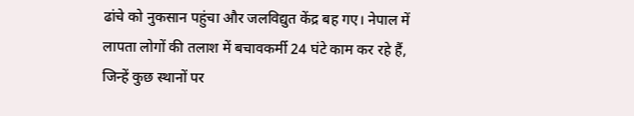ढांचे को नुकसान पहुंचा और जलविद्युत केंद्र बह गए। नेपाल में लापता लोगों की तलाश में बचावकर्मी 24 घंटे काम कर रहे हैं, जिन्हें कुछ स्थानों पर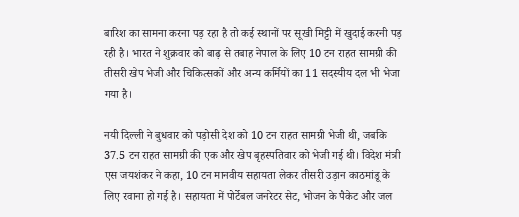बारिश का सामना करना पड़ रहा है तो कई स्थानों पर सूखी मिट्टी में खुदाई करनी पड़ रही है। भारत ने शुक्रवार को बाढ़ से तबाह नेपाल के लिए 10 टन राहत सामग्री की तीसरी खेप भेजी और चिकित्सकों और अन्य कर्मियों का 11 सदस्यीय दल भी भेजा गया है।

नयी दिल्ली ने बुधवार को पड़ोसी देश को 10 टन राहत सामग्री भेजी थी, जबकि 37.5 टन राहत सामग्री की एक और खेप बृहस्पतिवार को भेजी गई थी। विदेश मंत्री एस जयशंकर ने कहा, 10 टन मानवीय सहायता लेकर तीसरी उड़ान काठमांडू के लिए रवाना हो गई है। सहायता में पोर्टेबल जनरेटर सेट, भोजन के पैकेट और जल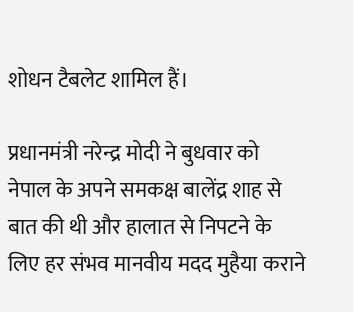शोधन टैबलेट शामिल हैं।

प्रधानमंत्री नरेन्द्र मोदी ने बुधवार को नेपाल के अपने समकक्ष बालेंद्र शाह से बात की थी और हालात से निपटने के लिए हर संभव मानवीय मदद मुहैया कराने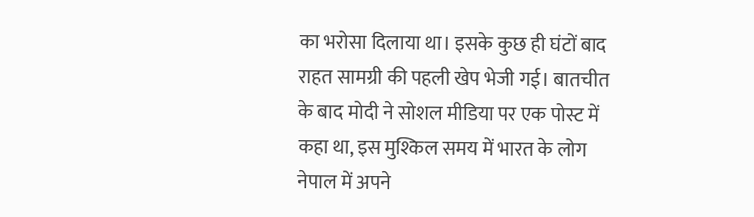का भरोसा दिलाया था। इसके कुछ ही घंटों बाद राहत सामग्री की पहली खेप भेजी गई। बातचीत के बाद मोदी ने सोशल मीडिया पर एक पोस्ट में कहा था, इस मुश्किल समय में भारत के लोग नेपाल में अपने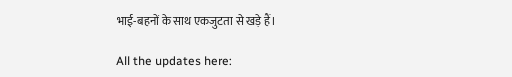भाई-बहनों के साथ एकजुटता से खड़े हैं।

All the updates here: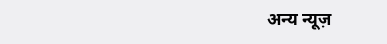अन्य न्यूज़